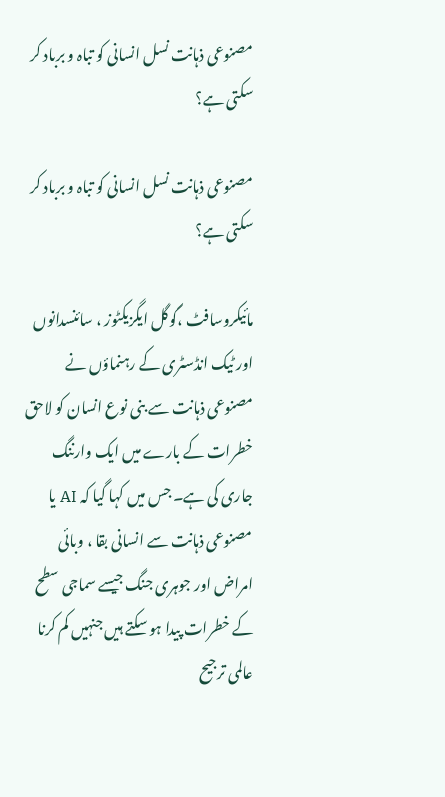مصنوعی ذہانت نسل انسانی کو تباہ و برباد کر سکتی ہے؟

مصنوعی ذہانت نسل انسانی کو تباہ و برباد کر سکتی ہے؟

مائیکروسافٹ ،گوگل ایگزیکٹوز ، سائنسدانوں اور ٹیک انڈسٹری کے رہنماؤں نے مصنوعی ذہانت سے بنی نوع انسان کو لاحق خطرات کے بارے میں ایک وارننگ جاری کی ہے۔ جس میں کہا گیا کہ AI یا مصنوعی ذہانت سے انسانی بقا ، وبائی امراض اور جوہری جنگ جیسے سماجی سطح کے خطرات پیدا ہو سکتے ہیں جنہیں کم کرنا عالمی ترجیح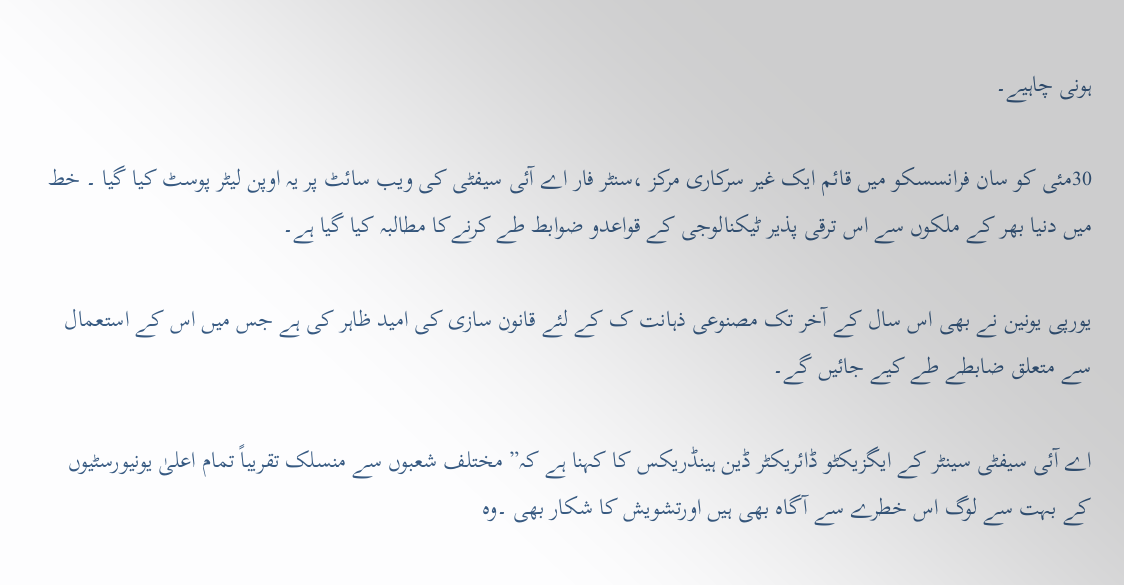ہونی چاہیے۔

30مئی کو سان فرانسسکو میں قائم ایک غیر سرکاری مرکز ،سنٹر فار اے آئی سیفٹی کی ویب سائٹ پر یہ اوپن لیٹر پوسٹ کیا گیا ۔ خط میں دنیا بھر کے ملکوں سے اس ترقی پذیر ٹیکنالوجی کے قواعدو ضوابط طے کرنےکا مطالبہ کیا گیا ہے۔

یورپی یونین نے بھی اس سال کے آخر تک مصنوعی ذہانت ک کے لئے قانون سازی کی امید ظاہر کی ہے جس میں اس کے استعمال سے متعلق ضابطے طے کیے جائیں گے۔

اے آئی سیفٹی سینٹر کے ایگزیکٹو ڈائریکٹر ڈین ہینڈریکس کا کہنا ہے کہ” مختلف شعبوں سے منسلک تقریباً تمام اعلیٰ یونیورسٹیوں کے بہت سے لوگ اس خطرے سے آگاہ بھی ہیں اورتشویش کا شکار بھی ۔وہ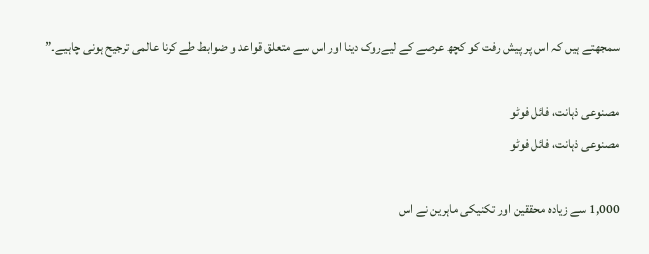سمجھتے ہیں کہ اس پر پیش رفت کو کچھ عرصے کے لیےروک دینا اور اس سے متعلق قواعد و ضوابط طے کرنا عالمی ترجیح ہونی چاہیے۔”

مصنوعی ذہانت، فائل فوٹو
مصنوعی ذہانت، فائل فوٹو

1,000 سے زیادہ محققین اور تکنیکی ماہرین نے اس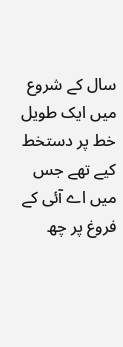سال کے شروع میں ایک طویل خط پر دستخط کیے تھے جس میں اے آئی کے فروغ پر چھ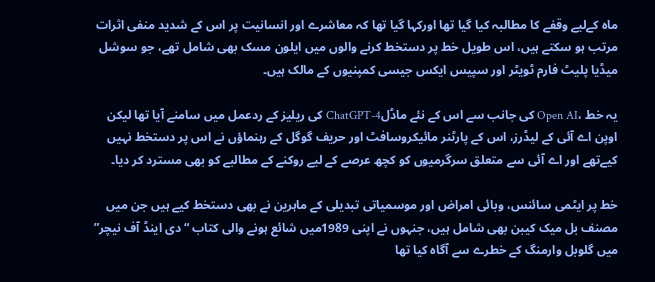ماہ کےلیے وقفے کا مطالبہ کیا گیا تھا اورکہا گیا تھا کہ معاشرے اور انسانیت پر اس کے شدید منفی اثرات مرتب ہو سکتے ہیں، اس طویل خط پر دستخط کرنے والوں میں ایلون مسک بھی شامل تھے، جو سوشل میڈیا پلیٹ فارم ٹویٹر اور سپیس ایکس جیسی کمپنیوں کے مالک ہیں۔

یہ خط ،Open AI کی جانب سے اس کے نئے ماڈلChatGPT-4 کی ریلیز کے ردعمل میں سامنے آیا تھا لیکن اوپن اے آئی کے لیڈرز، اس کے پارٹنر مائیکروسافٹ اور حریف گوگل کے رہنماؤں نے اس پر دستخط نہیں کیےتھے اور اے آئی سے متعلق سرگرمیوں کو کچھ عرصے کے لیے روکنے کے مطالبے کو بھی مسترد کر دیا۔

خط پر ایٹمی سائنس، وبائی امراض اور موسمیاتی تبدیلی کے ماہرین نے بھی دستخط کیے ہیں جن میں مصنف بل میک کیبن بھی شامل ہیں، جنہوں نے اپنی 1989میں شائع ہونے والی کتاب “دی اینڈ آف نیچر” میں گلوبل وارمنگ کے خطرے سے آگاہ کیا تھا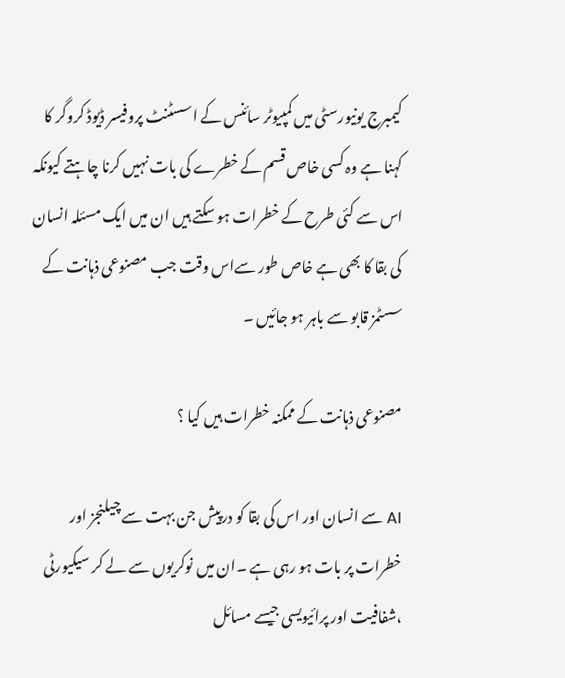کیمبرج یونیورسٹی میں کمپیوٹر سائنس کے اسسٹنٹ پروفیسر ڈیوڈ کروگر کا کہنا ہے وہ کسی خاص قسم کے خطرے کی بات نہیں کرنا چاہتے کیونکہ اس سے کئی طرح کے خطرات ہو سکتے ہیں ان میں ایک مسئلہ انسان کی بقا کا بھی ہے خاص طور سےاس وقت جب مصنوعی ذہانت کے سسٹمز قابو سے باہر ہو جائیں ۔

مصنوعی ذہانت کے ممکنہ خطرات ہیں کیا ؟

AI سے انسان اور اس کی بقا کو درپیش جن بہت سے چیلنجز اور خطرات پر بات ہو رہی ہے ۔ان میں نوکریوں سے لے کر سیکیورٹی ،شفافیت اور پرائیویسی جیسے مسائل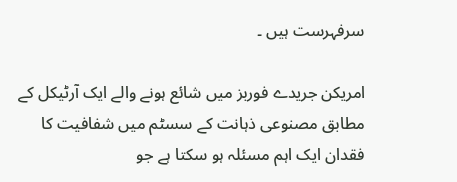سرفہرست ہیں ۔

امریکن جریدے فوربز میں شائع ہونے والے ایک آرٹیکل کے مطابق مصنوعی ذہانت کے سسٹم میں شفافیت کا فقدان ایک اہم مسئلہ ہو سکتا ہے جو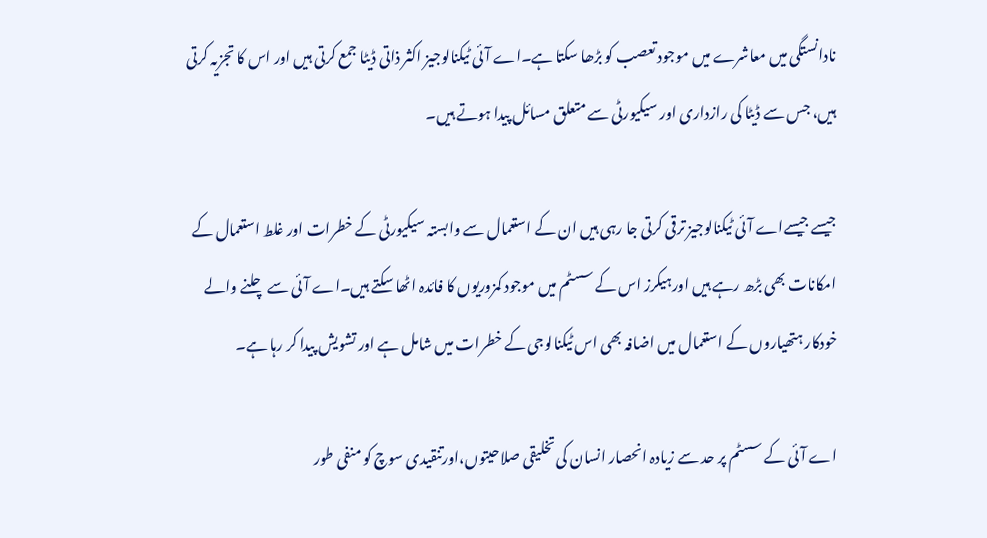نادانستگی میں معاشرے میں موجود تعصب کو بڑھا سکتا ہے۔اے آئی ٹیکنالوجیز اکثر ذاتی ڈیٹا جمع کرتی ہیں اور اس کا تجزیہ کرتی ہیں، جس سے ڈیٹا کی رازداری اور سیکیورٹی سے متعلق مسائل پیدا ہوتے ہیں۔

جیسے جیسےاے آئی ٹیکنالوجیز ترقی کرتی جا رہی ہیں ان کے استعمال سے وابستہ سیکیورٹی کے خطرات اور غلط استعمال کے امکانات بھی بڑھ رہے ہیں اورہیکرز اس کے سسٹم میں موجود کمزوریوں کا فائدہ اٹھا سکتے ہیں۔اے آئی سے چلنے والے خودکار ہتھیاروں کے استعمال میں اضافہ بھی اس ٹیکنالوجی کے خطرات میں شامل ہے اور تشویش پیدا کر رہا ہے۔

اے آئی کے سسٹم پر حد سے زیادہ انحصار انسان کی تخلیقی صلاحیتوں،اورتنقیدی سوچ کو منفی طور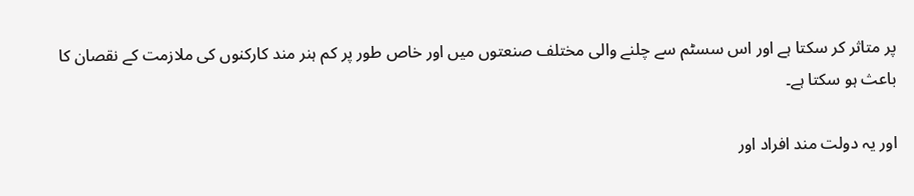پر متاثر کر سکتا ہے اور اس سسٹم سے چلنے والی مختلف صنعتوں میں اور خاص طور پر کم ہنر مند کارکنوں کی ملازمت کے نقصان کا باعث ہو سکتا ہے۔

اور یہ دولت مند افراد اور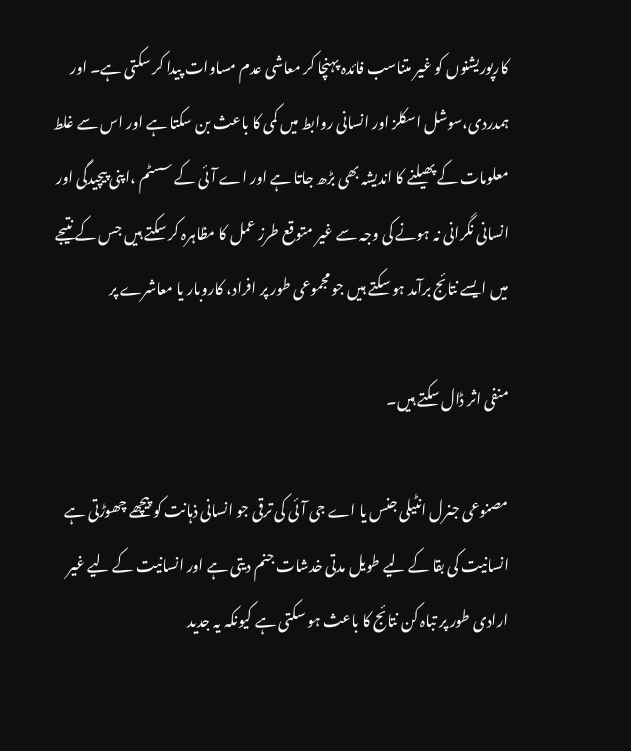کارپوریشنوں کو غیر متناسب فائدہ پہنچا کر معاشی عدم مساوات پیدا کر سکتی ہے۔ اور ہمدردی،سوشل اسکلز اور انسانی روابط میں کمی کا باعث بن سکتا ہے اور اس سے غلط معلومات کے پھیلنے کا اندیشہ بھی بڑھ جاتا ہے اور اے آئی کے سسٹم ،اپنی پیچیدگی اور انسانی نگرانی نہ ہونے کی وجہ سے غیر متوقع طرز عمل کا مظاہرہ کر سکتے ہیں جس کے نتیجے میں ایسے نتائج برآمد ہو سکتے ہیں جو مجموعی طور پر افراد، کاروبار یا معاشرے پر

منفی اثر ڈال سکتے ہیں۔

مصنوعی جنرل انٹیلی جنس یا اے جی آئی کی ترقی جو انسانی ذہانت کو پیچھے چھوڑتی ہے انسانیت کی بقا کے لیے طویل مدتی خدشات جنم دیتی ہے اور انسانیت کے لیے غیر ارادی طور پر تباہ کن نتائج کا باعث ہو سکتی ہے کیونکہ یہ جدید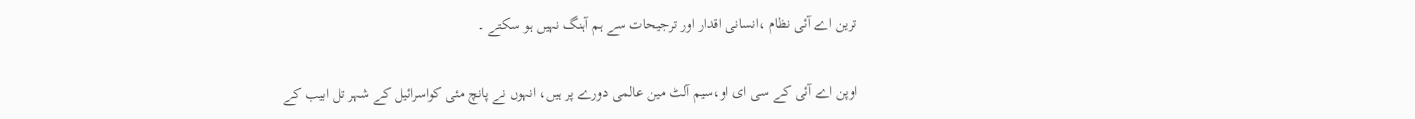ترین اے آئی نظام ،انسانی اقدار اور ترجیحات سے ہم آہنگ نہیں ہو سکتے ۔

اوپن اے آئی کے سی ای او،سیم آلٹ مین عالمی دورے پر ہیں، انہوں نے پانچ مئی کواسرائیل کے شہر تل ابیب کے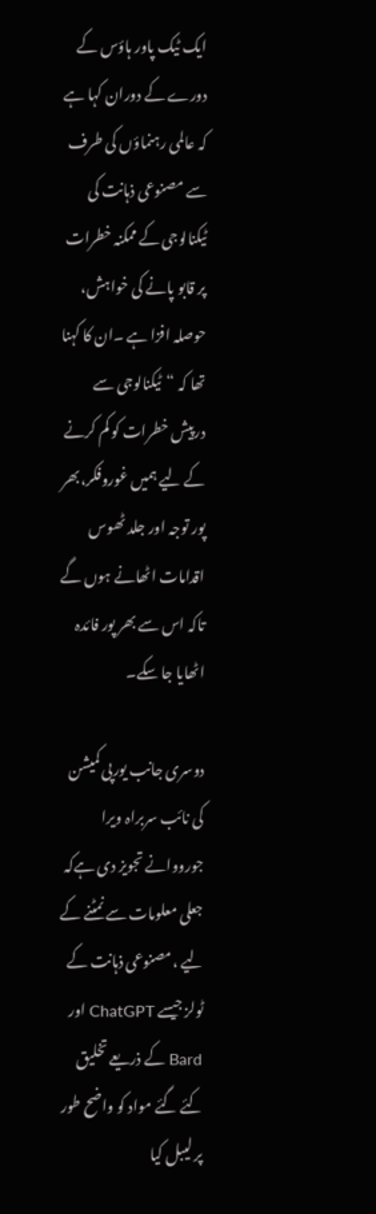ایک ٹیک پاور ہاؤس کے دورے کے دوران کہا ہے کہ عالمی رہنماؤں کی طرف سے مصنوعی ذہانت کی ٹیکنالوجی کے ممکنہ خطرات پر قابو پانے کی خواہش، حوصلہ افزا ہے ۔ان کا کہنا تھا کہ “ٹیکنالوجی سے درپیش خطرات کو کم کرنے کے لیے ہمیں غوروفکر،بھر پور توجہ اور جلد ٹھوس اقدامات اٹھانے ہوں گے تاکہ اس سے بھر پور فائدہ اٹھایا جا سکے۔

دوسری جانب یورپی کمیشن کی نائب سربراہ ویرا جورووانے تجویز دی ہےکہ جعلی معلومات سے نمٹنے کے لیے ،مصنوعی ذہانت کے ٹولز جیسے ChatGPT اور Bard کے ذریعے تخلیق کئے گئے مواد کو واضح طور پر لیبل کیا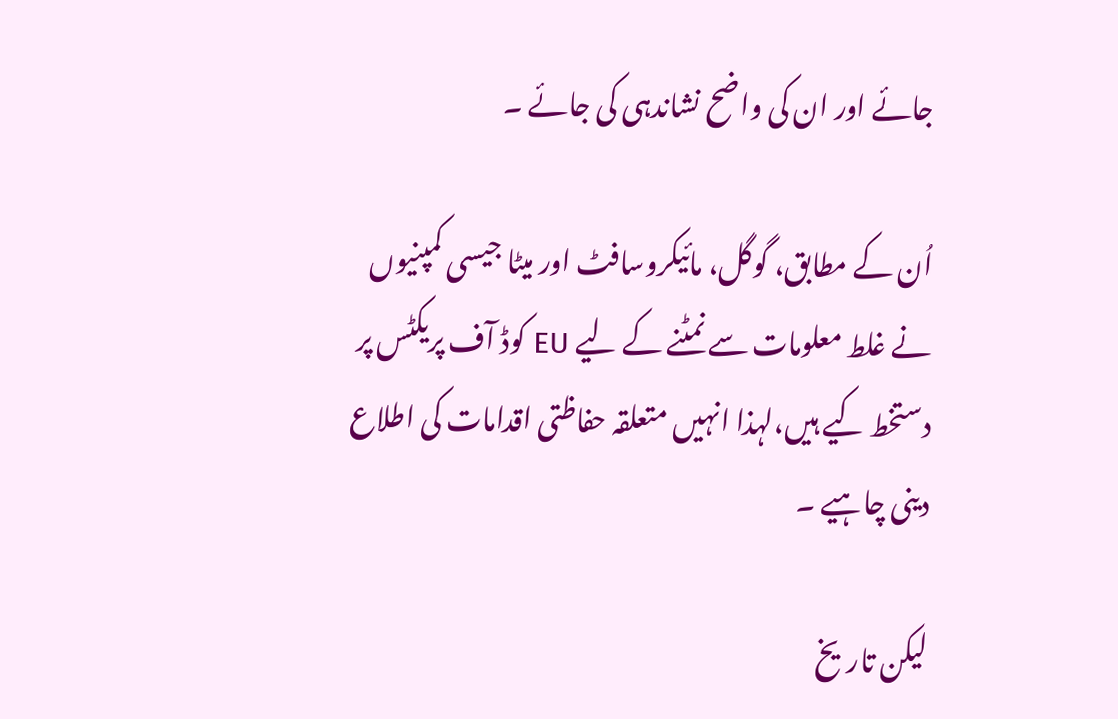جائے اور ان کی واضح نشاندہی کی جائے ۔

اُن کے مطابق، گوگل، مائیکروسافٹ اور میٹا جیسی کمپنیوں نے غلط معلومات سے نمٹنے کے لیے EU کوڈ آف پریکٹس پر دستخط کیے ہیں،لہذا انہیں متعلقہ حفاظتی اقدامات کی اطلاع دینی چاہیے ۔

لیکن تاریخ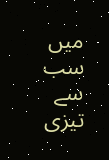میں سب سے تیزی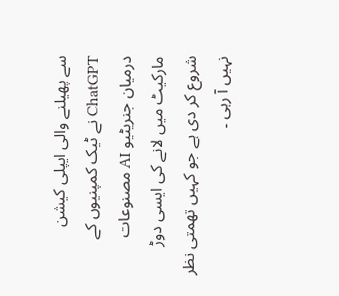سے پھیلنے والی ایپلی کیشن ChatGPT نے ٹیک کمپنیوں کے درمیان جنریٹیو AI مصنوعات مارکیٹ میں لانے کی ایسی دوڑ شروع کر دی ہے جو کہیں تھمتی نظر نہیں آ رہی ۔